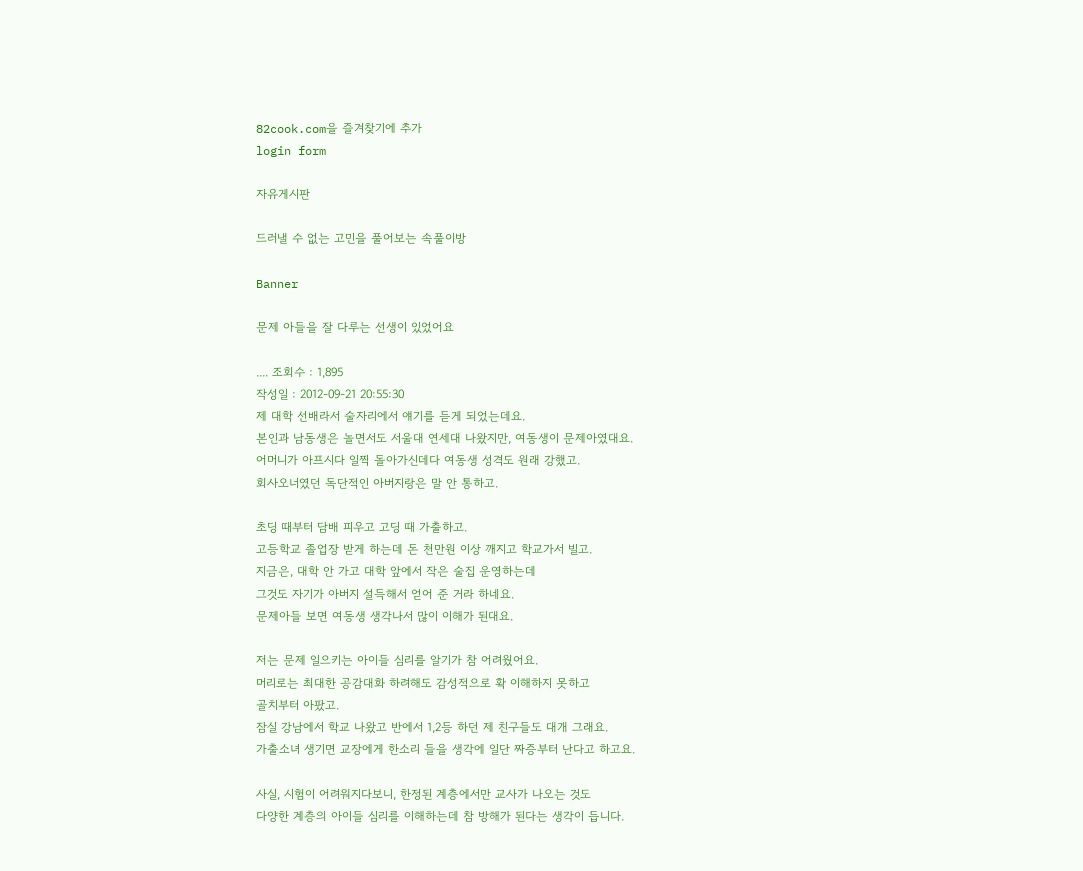82cook.com을 즐겨찾기에 추가
login form

자유게시판

드러낼 수 없는 고민을 풀어보는 속풀이방

Banner

문제 아들을 잘 다루는 선생이 있었어요

.... 조회수 : 1,895
작성일 : 2012-09-21 20:55:30
제 대학 선배라서 술자리에서 얘기를 듣게 되었는데요.
본인과 남동생은 놀면서도 서울대 연세대 나왔지만, 여동생이 문제아였대요.
어머니가 아프시다 일찍 돌아가신데다 여동생 성격도 원래 강했고.
회사오너였던 독단적인 아버지랑은 말 안 통하고.

초딩 때부터 담배 피우고 고딩 때 가출하고.
고등학교 졸업장 받게 하는데 돈 천만원 이상 깨지고 학교가서 빌고.
지금은, 대학 안 가고 대학 앞에서 작은 술집 운영하는데
그것도 자기가 아버지 설득해서 얻어 준 거라 하네요.
문제아들 보면 여동생 생각나서 많이 이해가 된대요.

저는 문제 일으키는 아이들 심리를 알기가 참 어려웠어요.
머리로는 최대한 공감대화 하려해도 감성적으로 확 이해하지 못하고
골치부터 아팠고.
잠실 강남에서 학교 나왔고 반에서 1,2등 하던 제 친구들도 대개 그래요.
가출소녀 생기면 교장에게 한소리 들을 생각에 일단 짜증부터 난다고 하고요.

사실, 시험이 어려워지다보니, 한정된 계층에서만 교사가 나오는 것도
다양한 계층의 아이들 심리를 이해하는데 참 방해가 된다는 생각이 듭니다.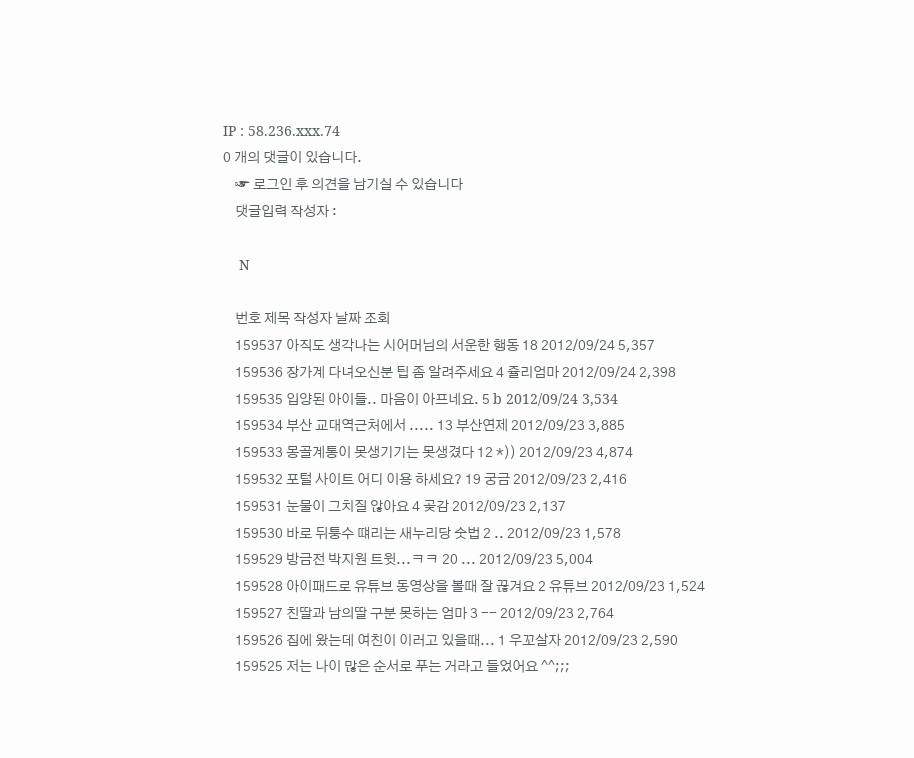IP : 58.236.xxx.74
0 개의 댓글이 있습니다.
    ☞ 로그인 후 의견을 남기실 수 있습니다
    댓글입력 작성자 :

    N

    번호 제목 작성자 날짜 조회
    159537 아직도 생각나는 시어머님의 서운한 행동 18 2012/09/24 5,357
    159536 장가계 다녀오신분 팁 좀 알려주세요 4 쥴리엄마 2012/09/24 2,398
    159535 입양된 아이들.. 마음이 아프네요. 5 b 2012/09/24 3,534
    159534 부산 교대역근처에서 ..... 13 부산연제 2012/09/23 3,885
    159533 몽골계통이 못생기기는 못생겼다 12 *)) 2012/09/23 4,874
    159532 포털 사이트 어디 이용 하세요? 19 궁금 2012/09/23 2,416
    159531 눈물이 그치질 않아요 4 곶감 2012/09/23 2,137
    159530 바로 뒤퉁수 떄리는 새누리당 숫법 2 .. 2012/09/23 1,578
    159529 방금전 박지원 트윗...ㅋㅋ 20 ... 2012/09/23 5,004
    159528 아이패드로 유튜브 동영상을 볼때 잘 끊겨요 2 유튜브 2012/09/23 1,524
    159527 친딸과 남의딸 구분 못하는 엄마 3 -- 2012/09/23 2,764
    159526 집에 왔는데 여친이 이러고 있을때... 1 우꼬살자 2012/09/23 2,590
    159525 저는 나이 많은 순서로 푸는 거라고 들었어요 ^^;;;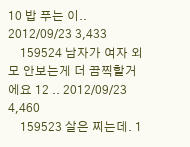10 밥 푸는 이.. 2012/09/23 3,433
    159524 남자가 여자 외모 안보는게 더 끔찍할거에요 12 .. 2012/09/23 4,460
    159523 살은 찌는데. 1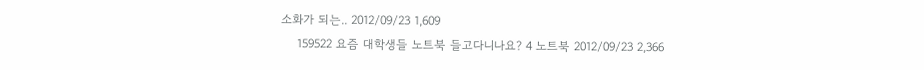소화가 되는.. 2012/09/23 1,609
    159522 요즘 대학생들 노트북 들고다니나요? 4 노트북 2012/09/23 2,366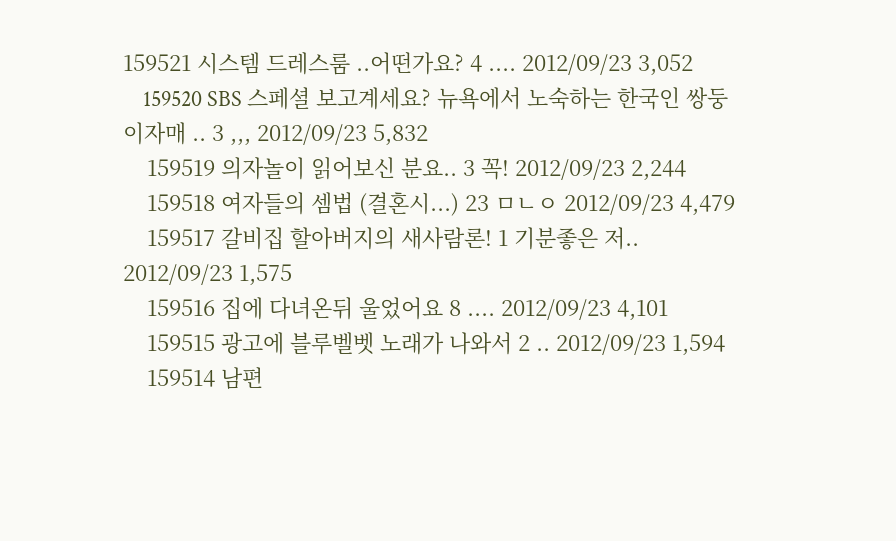159521 시스템 드레스룸 ..어떤가요? 4 .... 2012/09/23 3,052
    159520 SBS 스페셜 보고계세요? 뉴욕에서 노숙하는 한국인 쌍둥이자매 .. 3 ,,, 2012/09/23 5,832
    159519 의자놀이 읽어보신 분요.. 3 꼭! 2012/09/23 2,244
    159518 여자들의 셈법 (결혼시...) 23 ㅁㄴㅇ 2012/09/23 4,479
    159517 갈비집 할아버지의 새사람론! 1 기분좋은 저.. 2012/09/23 1,575
    159516 집에 다녀온뒤 울었어요 8 .... 2012/09/23 4,101
    159515 광고에 블루벨벳 노래가 나와서 2 .. 2012/09/23 1,594
    159514 남편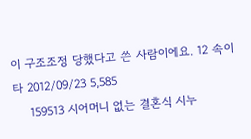이 구조조정 당했다고 쓴 사람이에요. 12 속이 타 2012/09/23 5,585
    159513 시어머니 없는 결혼식 시누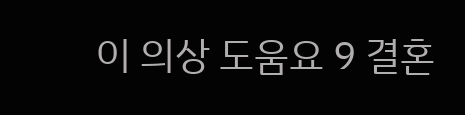이 의상 도움요 9 결혼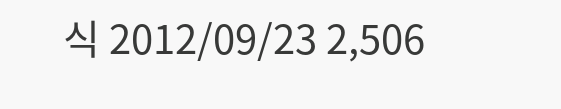식 2012/09/23 2,506